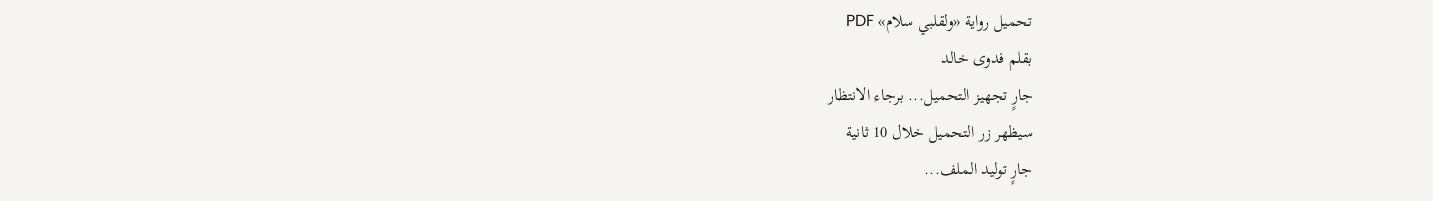تحميل رواية «ولقلبي سلام» PDF
بقلم فدوى خالد
جارٍ تجهيز التحميل... برجاء الانتظار
سيظهر زر التحميل خلال 10 ثانية
جارٍ توليد الملف...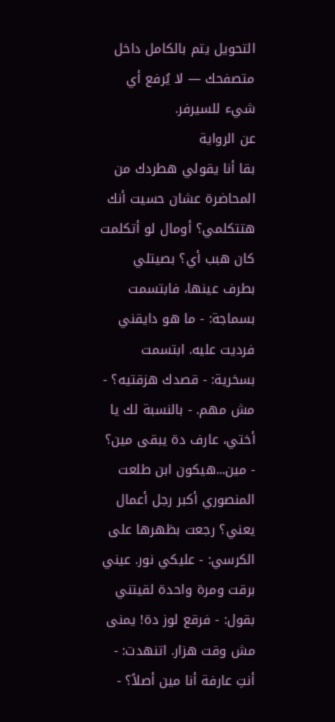التحويل يتم بالكامل داخل متصفحك — لا يُرفع أي شيء للسيرفر.
عن الرواية
بقا أنا يقولي هطردك من المحاضرة عشان حسيت أنك هتتكلمي؟ أومال لو أتكلمت كان هبب أي؟ بصيتلي بطرف عينها، فابتسمت بسماجة: - ما هو دايقني فرديت عليه. ابتسمت بسخرية: - قصدك هزقتيه؟ - مش مهم. - بالنسبة لك يا أختي، عارف دة يبقى مين؟ - مين...هيكون ابن طلعت المنصوري أكبر رجل أعمال يعني؟ رجعت بظهرها على الكرسي: - عليكي نور. عيني برقت ومرة واحدة لقيتني بقول: - فرقع لوز دة! يمنى مش وقت هزار. اتنهدت: - أنتِ عارفة أنا مين أصلاً؟ -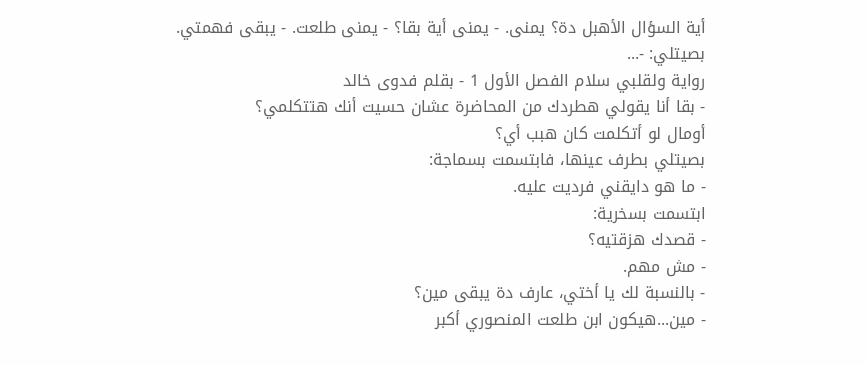أية السؤال الأهبل دة؟ يمنى. - يمنى أية بقا؟ - يمنى طلعت. - يبقى فهمتي. بصيتلي: -...
رواية ولقلبي سلام الفصل الأول 1 - بقلم فدوى خالد
- بقا أنا يقولي هطردك من المحاضرة عشان حسيت أنك هتتكلمي؟
أومال لو أتكلمت كان هبب أي؟
بصيتلي بطرف عينها، فابتسمت بسماجة:
- ما هو دايقني فرديت عليه.
ابتسمت بسخرية:
- قصدك هزقتيه؟
- مش مهم.
- بالنسبة لك يا أختي، عارف دة يبقى مين؟
- مين...هيكون ابن طلعت المنصوري أكبر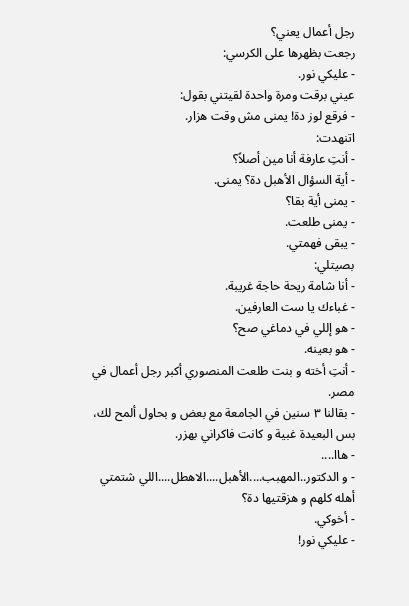رجل أعمال يعني؟
رجعت بظهرها على الكرسي:
- عليكي نور.
عيني برقت ومرة واحدة لقيتني بقول:
- فرقع لوز دة! يمنى مش وقت هزار.
اتنهدت:
- أنتِ عارفة أنا مين أصلاً؟
- أية السؤال الأهبل دة؟ يمنى.
- يمنى أية بقا؟
- يمنى طلعت.
- يبقى فهمتي.
بصيتلي:
- أنا شامة ريحة حاجة غريبة.
- غباءك يا ست العارفين.
- هو إللي في دماغي صح؟
- هو بعينه.
- أنتِ أخته و بنت طلعت المنصوري أكبر رجل أعمال في مصر.
- بقالنا ٣ سنين في الجامعة مع بعض و بحاول ألمح لك، بس البعيدة غبية و كانت فاكراني بهزر.
- هاا....
- و الدكتور..المهبب....الأهبل....الاهطل....اللي شتمتي أهله كلهم و هزقتيها دة؟
- أخوكي.
- عليكي نور!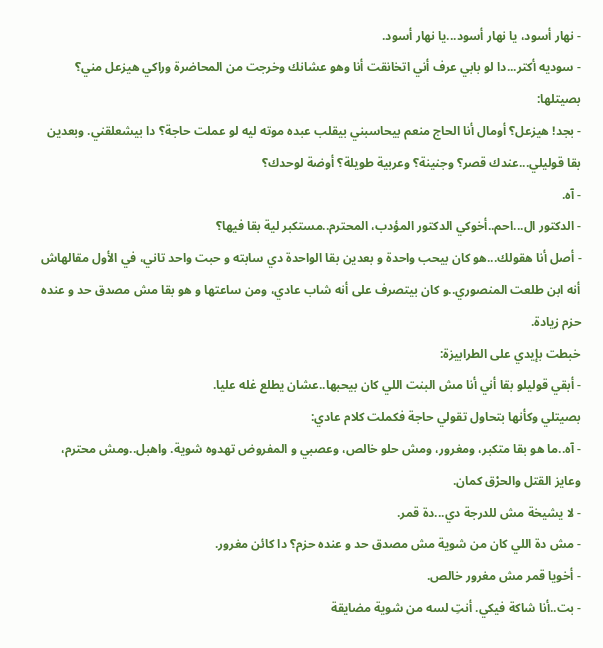- نهار أسود، يا نهار أسود...يا نهار أسود.
- سوديه أكتر...دا لو بابي عرف أني اتخانقت أنا وهو عشانك وخرجت من المحاضرة وراكي هيزعل مني؟
بصيتلها:
- بجد! هيزعل؟ أومال أنا الحاج منعم بيحاسبني بيقلب عبده موته ليه لو عملت حاجة؟ دا بيشعلقني. وبعدين بقا قوليلي...عندك قصر؟ وجنينة؟ وعربية طويلة؟ أوضة لوحدك؟
- آه.
- الدكتور ال...احم..أخوكي الدكتور المؤدب، المحترم..مستكبر لية بقا فيها؟
- أصل أنا هقولك...هو كان بيحب واحدة و بعدين بقا الواحدة دي سابته و حبت واحد تاني، في الأول مقالهاش أنه ابن طلعت المنصوري..و كان بيتصرف على أنه شاب عادي، ومن ساعتها و هو بقا مش مصدق حد و عنده حزم زيادة.
خبطت بإيدي على الطرابيزة:
- أبقي قوليلو بقا أني أنا مش البنت اللي كان بيحبها..عشان يطلع غله عليا.
بصيتلي وكأنها بتحاول تقولي حاجة فكملت كلام عادي:
- آه..ما هو بقا متكبر، ومغرور، ومش حلو خالص، وعصبي و المفروض تهدوه شوية. واهبل..ومش محترم، وعايز القتل والحرْق كمان.
- لا يشيخة مش للدرجة دي...دة قمر.
- مش دة اللي كان من شوية مش مصدق حد و عنده حزم؟ دا كائن مغرور.
- أخويا قمر مش مغرور خالص.
- بت..أنا شاكة فيكي. أنتِ لسه من شوية مضايقة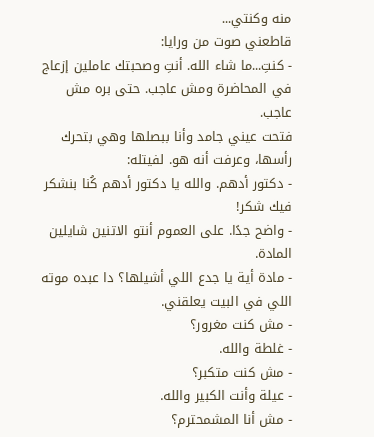منه وكنتي...
قاطعني صوت من ورايا:
- كنتِ...ما شاء الله. أنتِ وصحبتك عاملين إزعاج في المحاضرة ومش عاجب. حتى بره مش عاجب.
فتحت عيني جامد وأنا ببصلها وهي بتحرك رأسها، وعرفت أنه هو. لفيتله:
- دكتور أدهم. والله يا دكتور أدهم كُنا بنشكر فيك شكر!
- واضح جدًا. على العموم أنتو الاتنين شايلين المادة.
- مادة أية يا جدع اللي أشيلها؟ دا عبده موته اللي في البيت يعلقني.
- مش كنت مغرور؟
- غلطة والله.
- مش كنت متكبر؟
- عيلة وأنت الكبير والله.
- مش أنا المشمحترم؟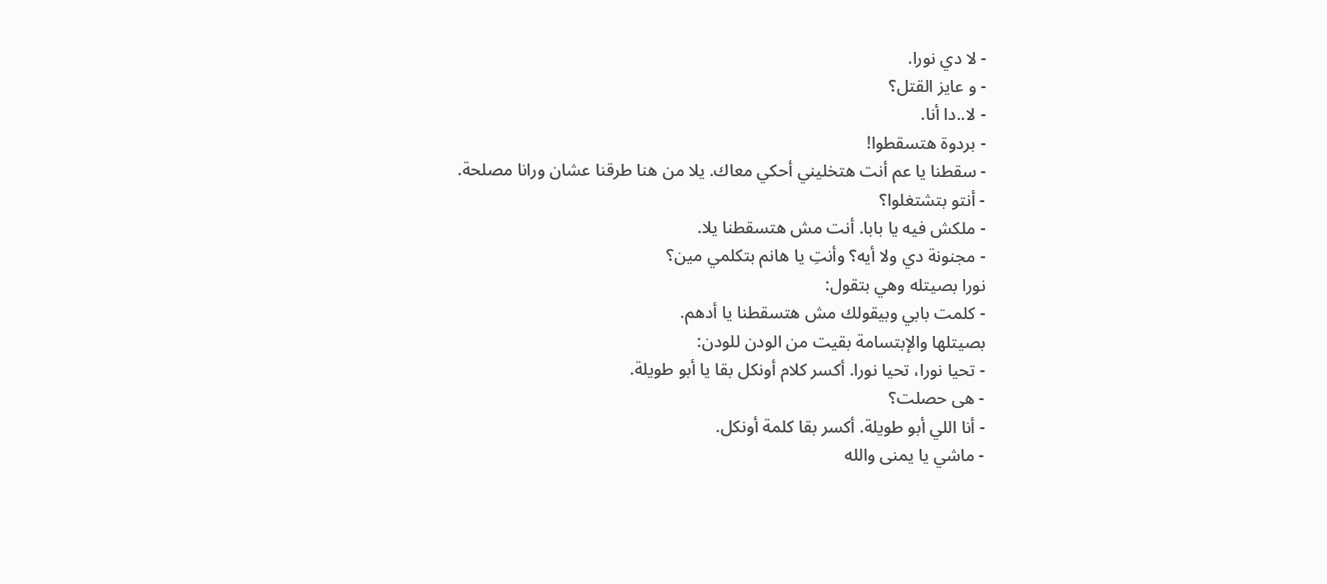- لا دي نورا.
- و عايز القتل؟
- لا..دا أنا.
- بردوة هتسقطوا!
- سقطنا يا عم أنت هتخليني أحكي معاك. يلا من هنا طرقنا عشان ورانا مصلحة.
- أنتو بتشتغلوا؟
- ملكش فيه يا بابا. أنت مش هتسقطنا يلا.
- مجنونة دي ولا أيه؟ وأنتِ يا هانم بتكلمي مين؟
نورا بصيتله وهي بتقول:
- كلمت بابي وبيقولك مش هتسقطنا يا أدهم.
بصيتلها والإبتسامة بقيت من الودن للودن:
- تحيا نورا، تحيا نورا. أكسر كلام أونكل بقا يا أبو طويلة.
- هى حصلت؟
- أنا اللي أبو طويلة. أكسر بقا كلمة أونكل.
- ماشي يا يمنى والله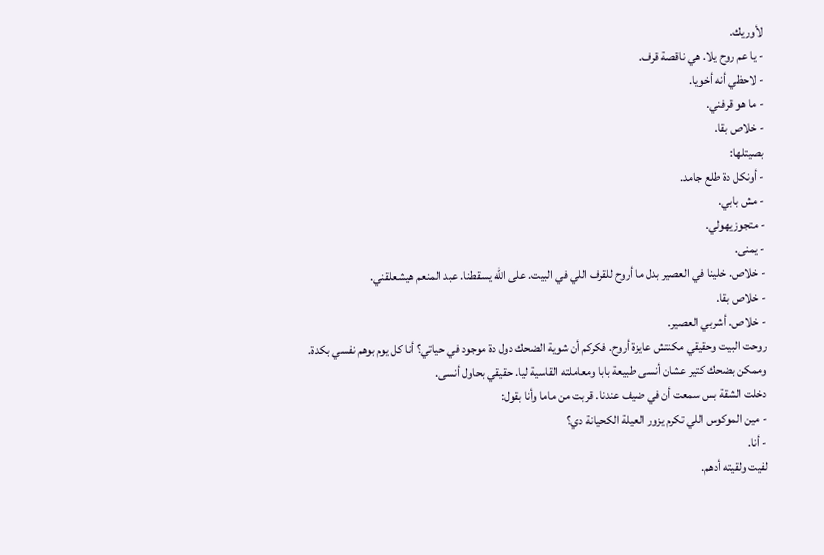لأوريك.
- يا عم روح يلا. هي ناقصة قرف.
- لاحظي أنه أخويا.
- ما هو قرفني.
- خلاص بقا.
بصيتلها:
- أونكل دة طلع جامد.
- مش بابي.
- متجوزيهولي.
- يمنى.
- خلاص. خلينا في العصير بدل ما أروح للقرف اللي في البيت. على الله يسقطنا. عبد المنعم هيشعلقني.
- خلاص بقا.
- خلاص. أشربي العصير.
روحت البيت وحقيقي مكنتش عايزة أروح. فكركم أن شوية الضحك دول دة موجود في حياتي؟ أنا كل يوم بوهم نفسي بكدة. وممكن بضحك كتير عشان أنسى طبيعة بابا ومعاملته القاسية ليا. حقيقي بحاول أنسى.
دخلت الشقة بس سمعت أن في ضيف عندنا. قربت من ماما وأنا بقول:
- مين الموكوس اللي تكرم يزور العيلة الكحيانة دي؟
- أنا.
لفيت ولقيته أدهم.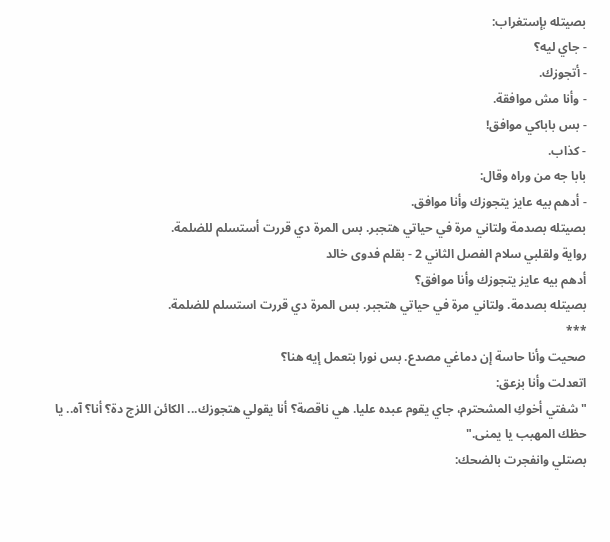بصيتله بإستغراب:
- جاي ليه؟
- أتجوزك.
- وأنا مش موافقة.
- بس باباكي موافق!
- كذاب.
بابا جه من وراه وقال:
- أدهم بيه عايز يتجوزك وأنا موافق.
بصيتله بصدمة ولتاني مرة في حياتي هتجبر. بس المرة دي قررت أستسلم للضلمة.
رواية ولقلبي سلام الفصل الثاني 2 - بقلم فدوى خالد
أدهم بيه عايز يتجوزك وأنا موافق؟
بصيتله بصدمة. ولتاني مرة في حياتي هتجبر. بس المرة دي قررت استسلم للضلمة.
***
صحيت وأنا حاسة إن دماغي مصدع. بس نورا بتعمل إيه هنا؟
اتعدلت وأنا بزعق:
"شفتي أخوكِ المشحترم، جاي يقوم عبده عليا. هي ناقصة؟ أنا يقولي هتجوزك... الكائن اللزج دة؟ أنا؟ آه.. يا حظك المهبب يا يمنى."
بصتلي وانفجرت بالضحك: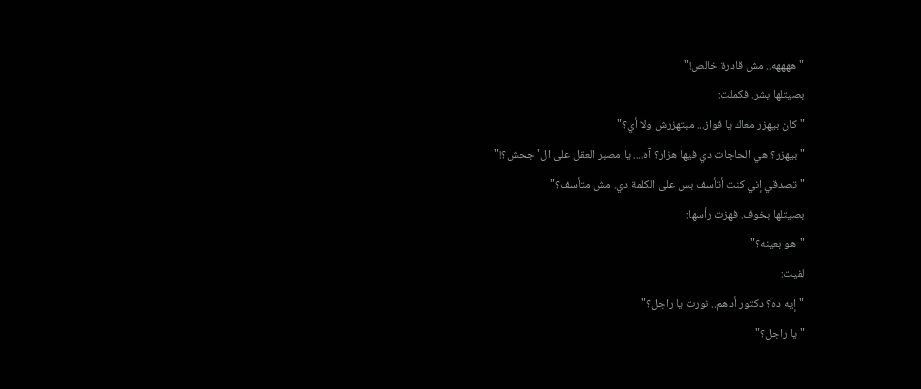"ههههه.. مش قادرة خالص!"
بصيتلها بشر. فكملت:
"كان بيهزر معاك يا فواز... مبتهزرش ولا أي؟"
"بيهزر؟ هي الحاجات دي فيها هزار؟ آه.... يا مصبر العقل على ال'جحش؟!"
"تصدقي إني كنت أتأسف بس على الكلمة دي. مش متأسف؟"
بصيتلها بخوف. فهزت رأسها:
"هو بعينه؟"
لفيت:
"إيه ده؟ دكتور أدهم.. نورت يا راجل؟"
"يا راجل؟"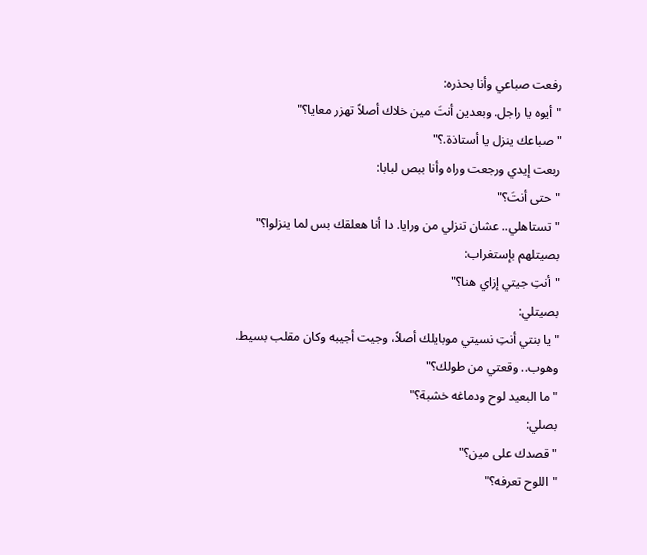رفعت صباعي وأنا بحذره:
"أيوه يا راجل. وبعدين أنتَ مين خلاك أصلاً تهزر معايا؟"
"صباعك ينزل يا أستاذة.؟"
ربعت إيدي ورجعت وراه وأنا ببص لبابا:
"حتى أنتَ؟"
"تستاهلي.. عشان تنزلي من ورايا. دا أنا هعلقك بس لما ينزلوا؟"
بصيتلهم بإستغراب:
"أنتِ جيتي إزاي هنا؟"
بصيتلي:
"يا بنتي أنتِ نسيتي موبايلك أصلاً، وجيت أجيبه وكان مقلب بسيط. وهوب.. وقعتي من طولك؟"
"ما البعيد لوح ودماغه خشبة؟"
بصلي:
"قصدك على مين؟"
"اللوح تعرفه؟"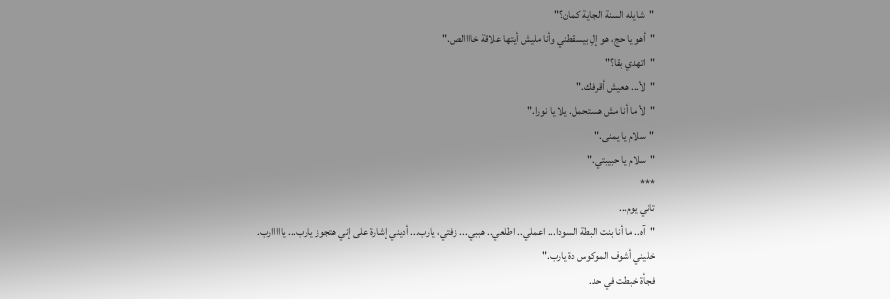"شايله السنة الجاية كمان؟"
"أهو يا حج، هو إلِ بيسقطني وأنا مليش أيتها علاقة خاااالص."
"اتهدي بقا؟"
"لأ... هعيش أقرفك."
"لأ ما أنا مش هستحمل. يلا يا نورا."
"سلام يا يمنى."
"سلام يا حبيبتي."
***
تاني يوم...
"آه.. ما أنا بنت البطة السودا... اعملي.. اطلعي.. هببي... زفتي، يارب... أديني إشارة على إني هتجوز يارب... يااااارب. خليني أشوف الموكوس دة يارب."
فجأة خبطت في حد.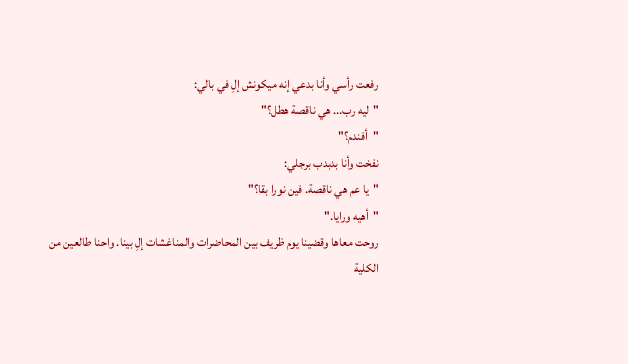رفعت رأسي وأنا بدعي إنه ميكونش إلِ في بالي:
"ليه رب... هي ناقصة هطل؟"
"أفندم؟"
نفخت وأنا بدبدب برجلي:
"يا عم هي ناقصة. فين نورا بقا؟"
"أهيه ورايا."
روحت معاها وقضينا يوم ظريف بين المحاضرات والمناغشات إلِ بينا. واحنا طالعين من الكلية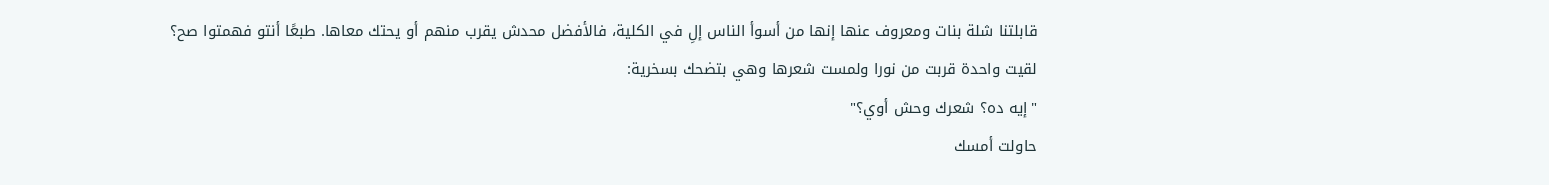قابلتنا شلة بنات ومعروف عنها إنها من أسوأ الناس إلِ في الكلية، فالأفضل محدش يقرب منهم أو يحتك معاها. طبعًا أنتو فهمتوا صح؟
لقيت واحدة قربت من نورا ولمست شعرها وهي بتضحك بسخرية:
"إيه ده؟ شعرك وحش أوي؟"
حاولت أمسك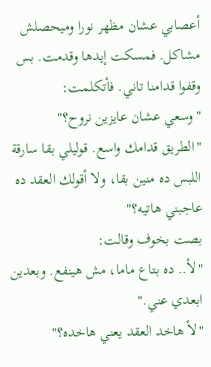أعصابي عشان مظهر نورا وميحصلش مشاكل. فمسكت إيدها وقدمت. بس وقفوا قدامنا تاني. فأتكلمت:
"وسعي عشان عايزين نروح؟"
"الطريق قدامك واسع. قوليلي بقا سارقة اللبس ده منين بقا، ولا أقولك العقد ده عاجبني هاتيه؟"
بصت بخوف وقالت:
"لأ.. ده بتاع ماما، مش هينفع. وبعدين ابعدي عني."
"لأ هاخد العقد يعني هاخده؟"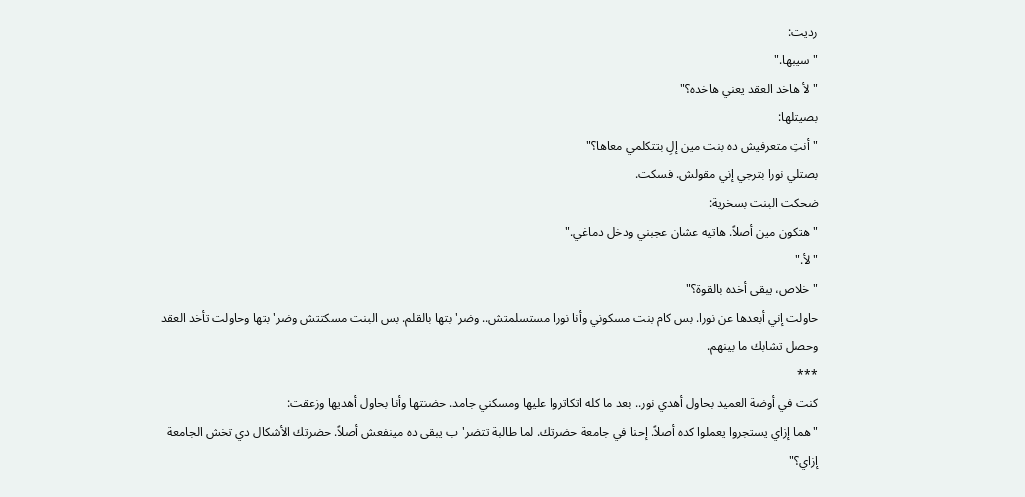رديت:
"سيبها."
"لأ هاخد العقد يعني هاخده؟"
بصيتلها:
"أنتِ متعرفيش ده بنت مين إلِ بتتكلمي معاها؟"
بصتلي نورا بترجي إني مقولش. فسكت.
ضحكت البنت بسخرية:
"هتكون مين أصلاً. هاتيه عشان عجبني ودخل دماغي."
"لأ."
"خلاص، يبقى أخده بالقوة؟"
حاولت إني أبعدها عن نورا. بس كام بنت مسكوني وأنا نورا مستسلمتش.. وضر'بتها بالقلم. بس البنت مسكتتش وضر'بتها وحاولت تأخد العقد وحصل تشابك ما بينهم.
***
كنت في أوضة العميد بحاول أهدي نور.. بعد ما كله اتكاتروا عليها ومسكني جامد. حضنتها وأنا بحاول أهديها وزعقت:
"هما إزاي يستجروا يعملوا كده أصلاً. إحنا في جامعة حضرتك. لما طالبة تتضر'ب يبقى ده مينفعش أصلاً. حضرتك الأشكال دي تخش الجامعة إزاي؟"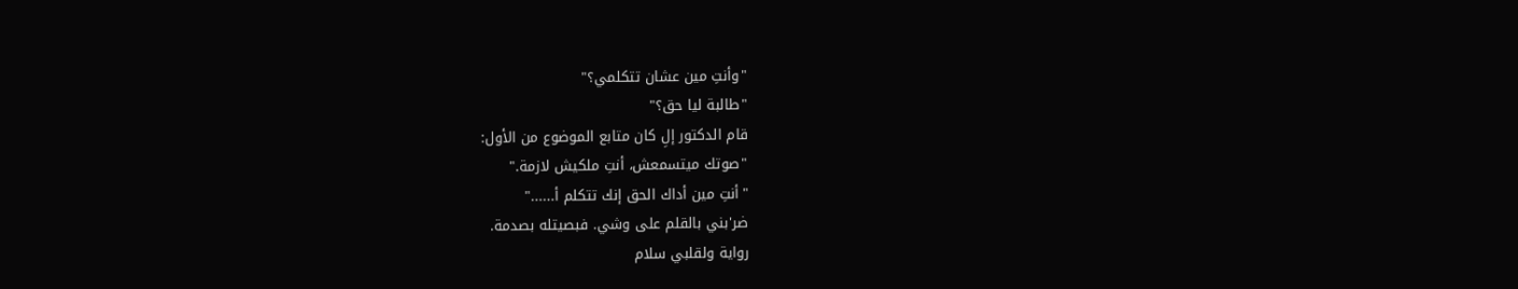"وأنتِ مين عشان تتكلمي؟"
"طالبة ليا حق؟"
قام الدكتور إلِ كان متابع الموضوع من الأول:
"صوتك ميتسمعش، أنتِ ملكيش لازمة."
"أنتِ مين أداك الحق إنك تتكلم أ......"
ضر'بني بالقلم على وشي. فبصيتله بصدمة.
رواية ولقلبي سلام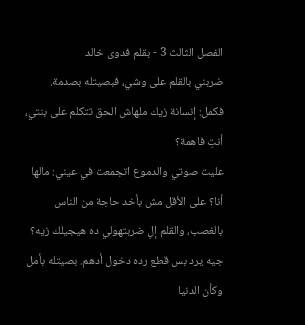الفصل الثالث 3 - بقلم فدوى خالد
ضربني بالقلم على وشي، فبصيتله بصدمة.
فكمل: إنسانة زيك ملهاش الحق تتكلم على بنتي، أنتِ فاهمة؟
عليت صوتي والدموع اتجمعت في عيني: مالها أنا؟ على الأقل مش بأخد حاجة من الناس بالغصب، والقلم إلِ ضربتهولي ده هيجيلك زيه؟
جيه يرد بس قطع رده دخول أدهم. بصيتله بأمل وكأن الدنيا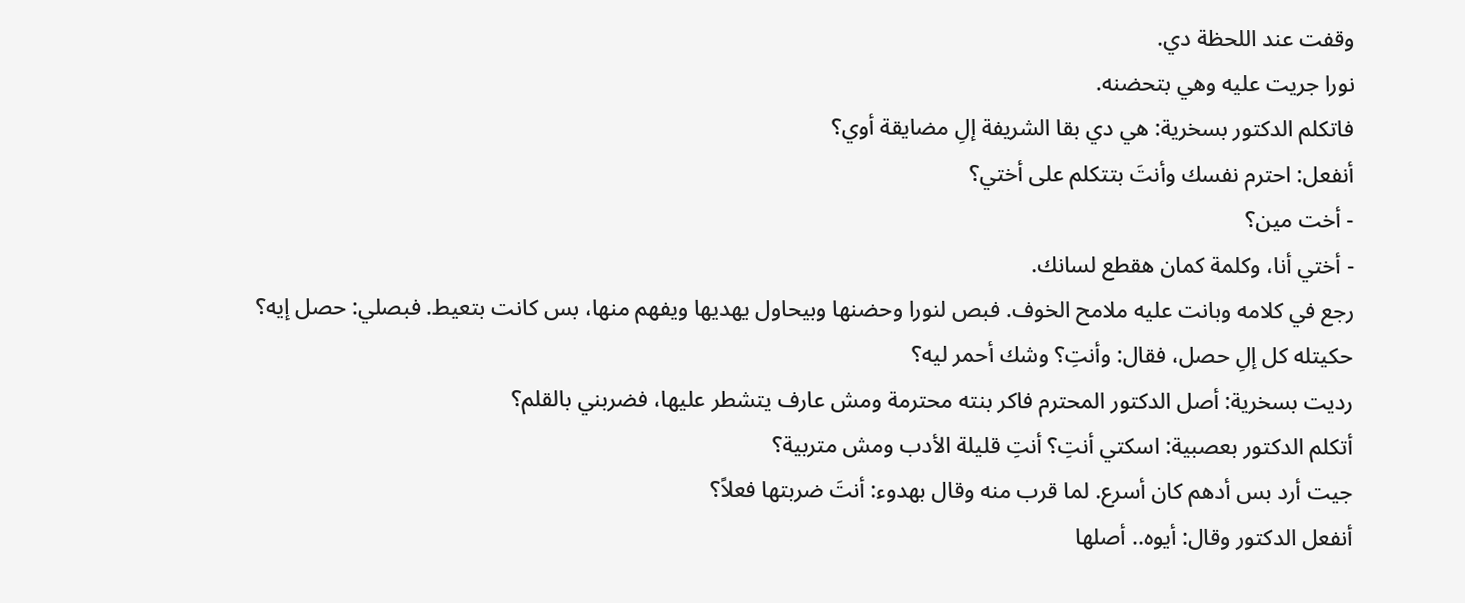وقفت عند اللحظة دي.
نورا جريت عليه وهي بتحضنه.
فاتكلم الدكتور بسخرية: هي دي بقا الشريفة إلِ مضايقة أوي؟
أنفعل: احترم نفسك وأنتَ بتتكلم على أختي؟
- أخت مين؟
- أختي أنا، وكلمة كمان هقطع لسانك.
رجع في كلامه وبانت عليه ملامح الخوف. فبص لنورا وحضنها وبيحاول يهديها ويفهم منها، بس كانت بتعيط. فبصلي: حصل إيه؟
حكيتله كل إلِ حصل، فقال: وأنتِ؟ وشك أحمر ليه؟
رديت بسخرية: أصل الدكتور المحترم فاكر بنته محترمة ومش عارف يتشطر عليها، فضربني بالقلم؟
أتكلم الدكتور بعصبية: اسكتي أنتِ؟ أنتِ قليلة الأدب ومش متربية؟
جيت أرد بس أدهم كان أسرع. لما قرب منه وقال بهدوء: أنتَ ضربتها فعلاً؟
أنفعل الدكتور وقال: أيوه.. أصلها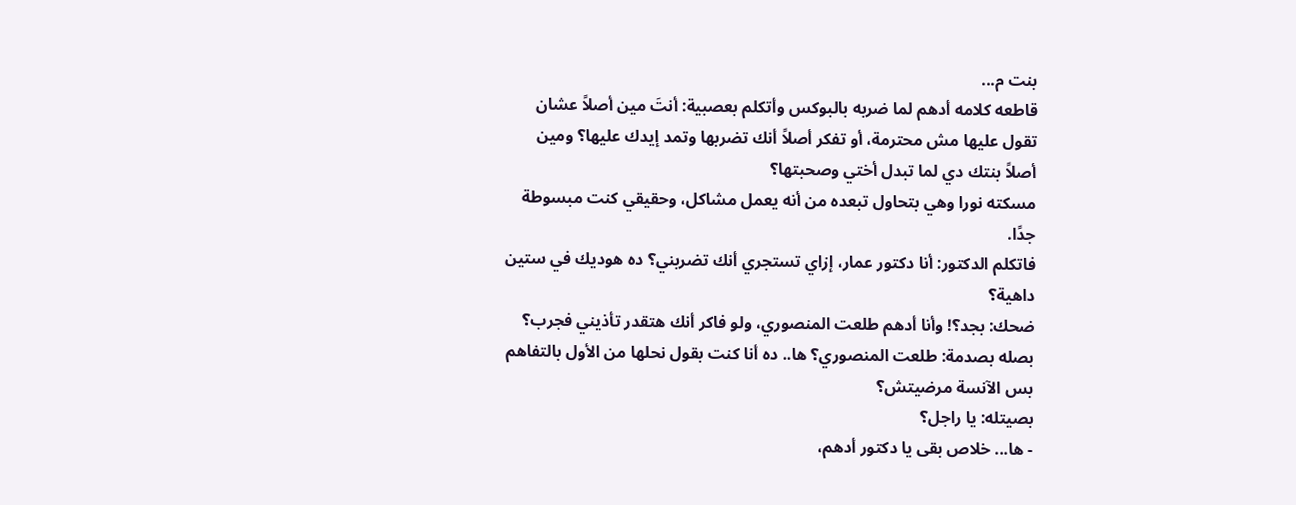بنت م...
قاطعه كلامه أدهم لما ضربه بالبوكس وأتكلم بعصبية: أنتَ مين أصلاً عشان تقول عليها مش محترمة، أو تفكر أصلاً أنك تضربها وتمد إيدك عليها؟ ومين أصلاً بنتك دي لما تبدل أختي وصحبتها؟
مسكته نورا وهي بتحاول تبعده من أنه يعمل مشاكل، وحقيقي كنت مبسوطة جدًا.
فاتكلم الدكتور: أنا دكتور عمار، إزاي تستجري أنك تضربني؟ ده هوديك في ستين داهية؟
ضحك: بجد؟! وأنا أدهم طلعت المنصوري، ولو فاكر أنك هتقدر تأذيني فجرب؟
بصله بصدمة: طلعت المنصوري؟ ها.. ده أنا كنت بقول نحلها من الأول بالتفاهم بس الآنسة مرضيتش؟
بصيتله: يا راجل؟
- ها... خلاص بقى يا دكتور أدهم،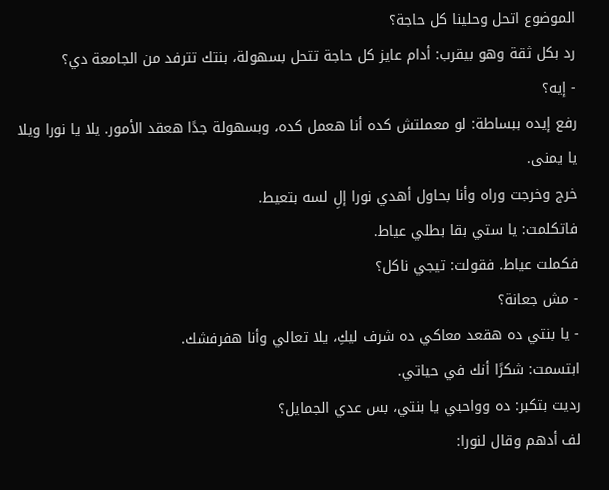الموضوع اتحل وحلينا كل حاجة؟
رد بكل ثقة وهو بيقرب: أدام عايز كل حاجة تتحل بسهولة، بنتك تترفد من الجامعة دي؟
- إيه؟
رفع إيده ببساطة: لو معملتش كده أنا هعمل كده، وبسهولة جدًا هعقد الأمور. يلا يا نورا ويلا يا يمنى.
خرج وخرجت وراه وأنا بحاول أهدي نورا إلِ لسه بتعيط.
فاتكلمت: يا ستي بقا بطلي عياط.
فكملت عياط. فقولت: تيجي ناكل؟
- مش جعانة؟
- يا بنتي ده هقعد معاكي ده شرف ليكِ، يلا تعالي وأنا هفرفشك.
ابتسمت: شكرًا أنك في حياتي.
رديت بتكبر: ده وواحبي يا بنتي، بس عدي الجمايل؟
لف أدهم وقال لنورا: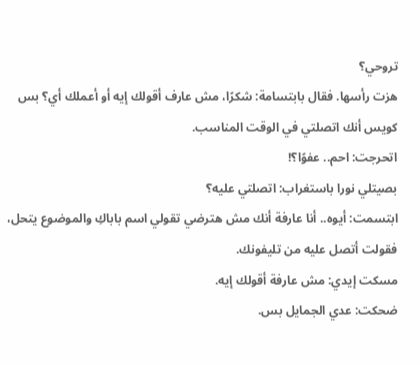تروحي؟
هزت رأسها. فقال بابتسامة: شكرًا، مش عارف أقولك إيه أو أعملك أي؟ بس كويس أنك اتصلتي في الوقت المناسب.
اتحرجت: احم.. عفوًا؟!
بصيتلي نورا باستغراب: اتصلتي عليه؟
ابتسمت: أيوه.. أنا عارفة أنك مش هترضي تقولي اسم باباكِ والموضوع يتحل، فقولت أتصل عليه من تليفونك.
مسكت إيدي: مش عارفة أقولك إيه.
ضحكت: عدي الجمايل بس.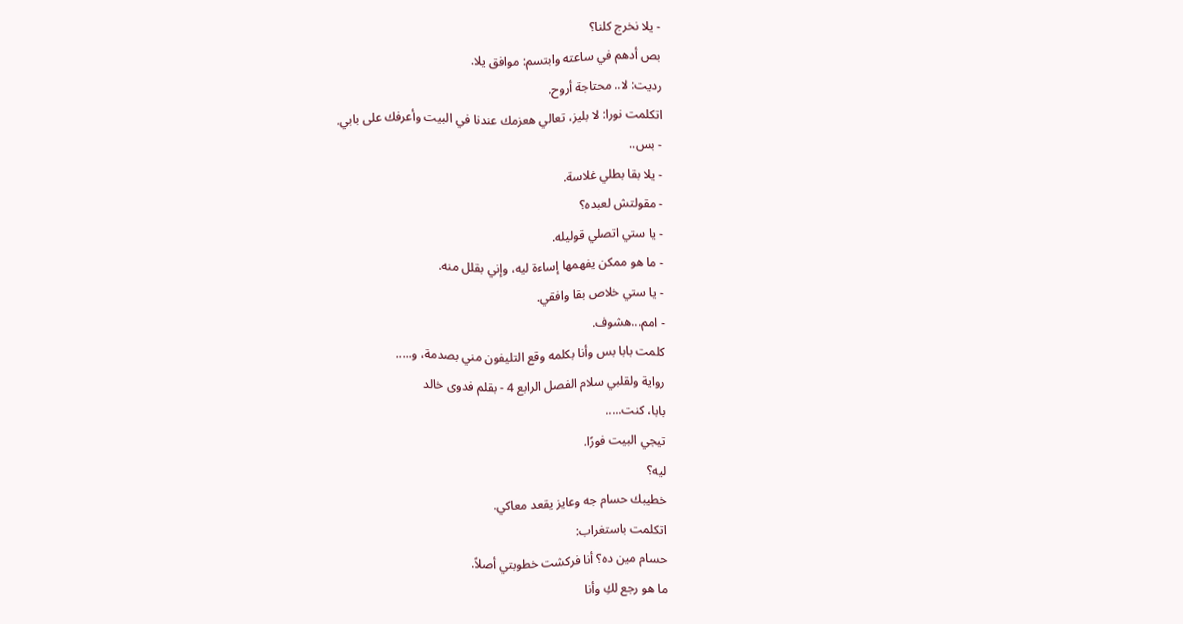- يلا نخرج كلنا؟
بص أدهم في ساعته وابتسم: موافق يلا.
رديت: لا.. محتاجة أروح.
اتكلمت نورا: لا بليز، تعالي هعزمك عندنا في البيت وأعرفك على بابي.
- بس..
- يلا بقا بطلي غلاسة.
- مقولتش لعبده؟
- يا ستي اتصلي قوليله.
- ما هو ممكن يفهمها إساءة ليه، وإني بقلل منه.
- يا ستي خلاص بقا وافقي.
- امم...هشوف.
كلمت بابا بس وأنا بكلمه وقع التليفون مني بصدمة، و.....
رواية ولقلبي سلام الفصل الرابع 4 - بقلم فدوى خالد
بابا، كنت.....
تيجي البيت فورًا.
ليه؟
خطيبك حسام جه وعايز يقعد معاكي.
اتكلمت باستغراب:
حسام مين ده؟ أنا فركشت خطوبتي أصلاً.
ما هو رجع لكِ وأنا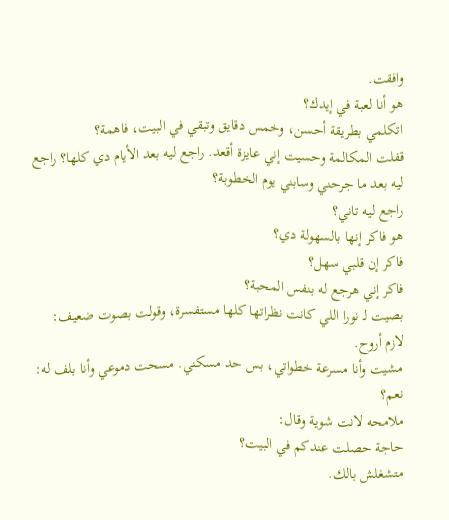وافقت.
هو أنا لعبة في إيدك؟
اتكلمي بطريقة أحسن، وخمس دقايق وتبقي في البيت، فاهمة؟
قفلت المكالمة وحسيت إني عايزة أقعد. راجع ليه بعد الأيام دي كلها؟ راجع ليه بعد ما جرحني وسابني يوم الخطوبة؟
راجع ليه تاني؟
هو فاكر إنها بالسهولة دي؟
فاكر إن قلبي سهل؟
فاكر إني هرجع له بنفس المحبة؟
بصيت لـ نورا اللي كانت نظراتها كلها مستفسرة، وقولت بصوت ضعيف:
لازم أروح.
مشيت وأنا مسرعة خطواتي، بس حد مسكني. مسحت دموعي وأنا بلف له:
نعم؟
ملامحه لانت شوية وقال:
حاجة حصلت عندكم في البيت؟
متشغلش بالك.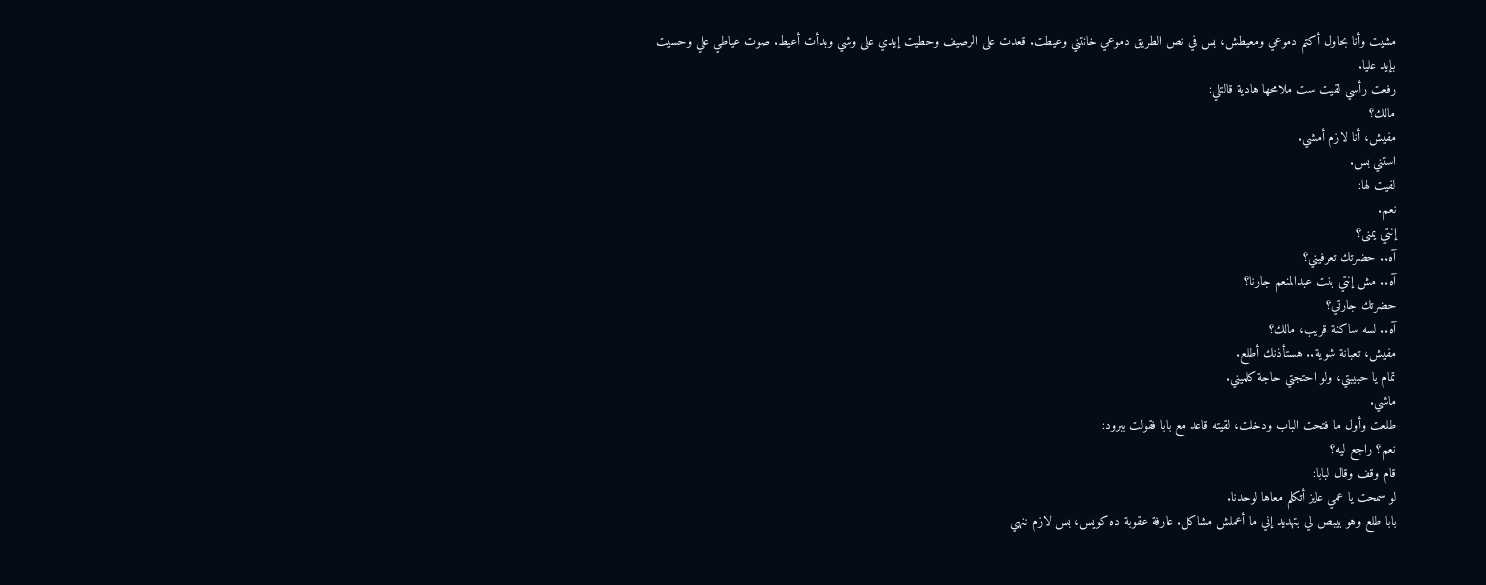مشيت وأنا بحاول أكتم دموعي ومعيطش، بس في نص الطريق دموعي خانتني وعيطت. قعدت على الرصيف وحطيت إيدي على وشي وبدأت أعيط. صوت عياطي علي وحسيت بإيد عليا.
رفعت رأسي لقيت ست ملامحها هادية قالتلي:
مالك؟
مفيش، أنا لازم أمشي.
استني بس.
لفيت لها:
نعم.
إنتي يمنى؟
آه.. حضرتك تعرفيني؟
آه.. مش إنتي بنت عبدالمنعم جارنا؟
حضرتك جارتي؟
آه.. لسه ساكنة قريب، مالك؟
مفيش، تعبانة شوية.. هستأذنك أطلع.
تمام يا حبيبتي، ولو احتجتي حاجة كلميني.
ماشي.
طلعت وأول ما فتحت الباب ودخلت، لقيته قاعد مع بابا فقولت ببرود:
نعم؟ راجع ليه؟
قام وقف وقال لبابا:
لو سمحت يا عمي عايز أتكلم معاها لوحدنا.
بابا طلع وهو بيبص لي بتهديد إني ما أعملش مشاكل. عارفة عقوبة ده كويس، بس لازم ننهي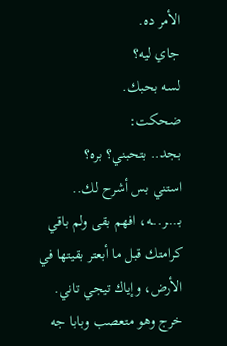الأمر ده.
جاي ليه؟
لسه بحبك.
ضحكت:
بجد.. بتحبني؟ بره؟
استني بس أشرح لك..
بـ..ـر..ـه، افهم بقى ولم باقي كرامتك قبل ما أبعتر بقيتها في الأرض، وإياك تيجي تاني.
خرج وهو متعصب وبابا جه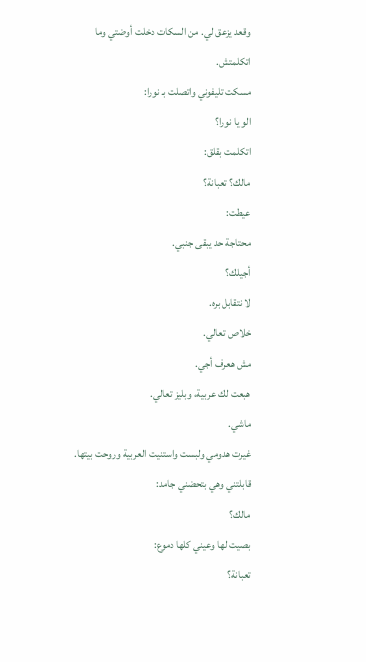وقعد يزعق لي. من السكات دخلت أوضتي وما اتكلمتش.
مسكت تليفوني واتصلت بـ نورا:
الو يا نورا؟
اتكلمت بقلق:
مالك؟ تعبانة؟
عيطت:
محتاجة حد يبقى جنبي.
أجيلك؟
لا نتقابل بره.
خلاص تعالي.
مش هعرف أجي.
هبعت لك عربية، وبليز تعالي.
ماشي.
غيرت هدومي ولبست واستنيت العربية وروحت بيتها. قابلتني وهي بتحضني جامد:
مالك؟
بصيت لها وعيني كلها دموع:
تعبانة؟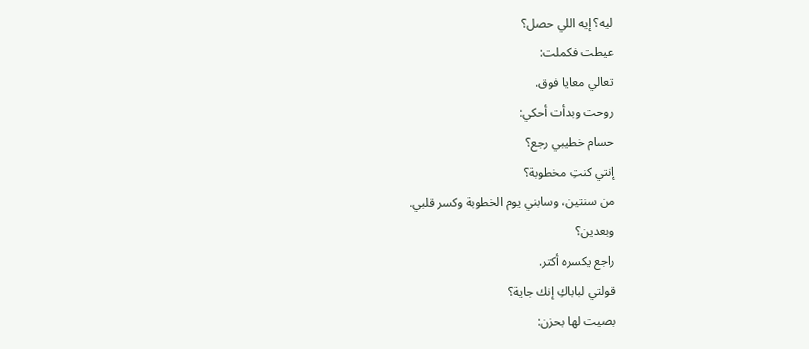ليه؟ إيه اللي حصل؟
عيطت فكملت:
تعالي معايا فوق.
روحت وبدأت أحكي:
حسام خطيبي رجع؟
إنتي كنتِ مخطوبة؟
من سنتين، وسابني يوم الخطوبة وكسر قلبي.
وبعدين؟
راجع يكسره أكتر.
قولتي لباباكِ إنك جاية؟
بصيت لها بحزن: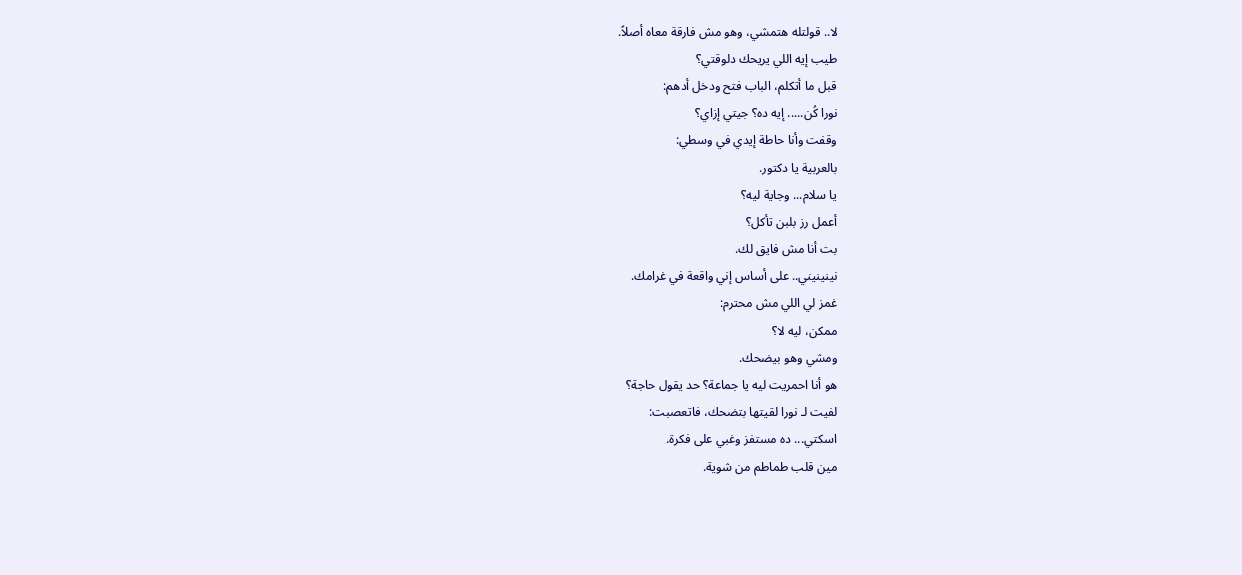لا.. قولتله هتمشي، وهو مش فارقة معاه أصلاً.
طيب إيه اللي يريحك دلوقتي؟
قبل ما أتكلم، الباب فتح ودخل أدهم:
نورا كُن..... إيه ده؟ جيتي إزاي؟
وقفت وأنا حاطة إيدي في وسطي:
بالعربية يا دكتور.
يا سلام... وجاية ليه؟
أعمل رز بلبن تأكل؟
بت أنا مش فايق لك.
نينينيني.. على أساس إني واقعة في غرامك.
غمز لي اللي مش محترم:
ممكن، ليه لا؟
ومشي وهو بيضحك.
هو أنا احمريت ليه يا جماعة؟ حد يقول حاجة؟
لفيت لـ نورا لقيتها بتضحك، فاتعصبت:
اسكتي... ده مستفز وغبي على فكرة.
مين قلب طماطم من شوية.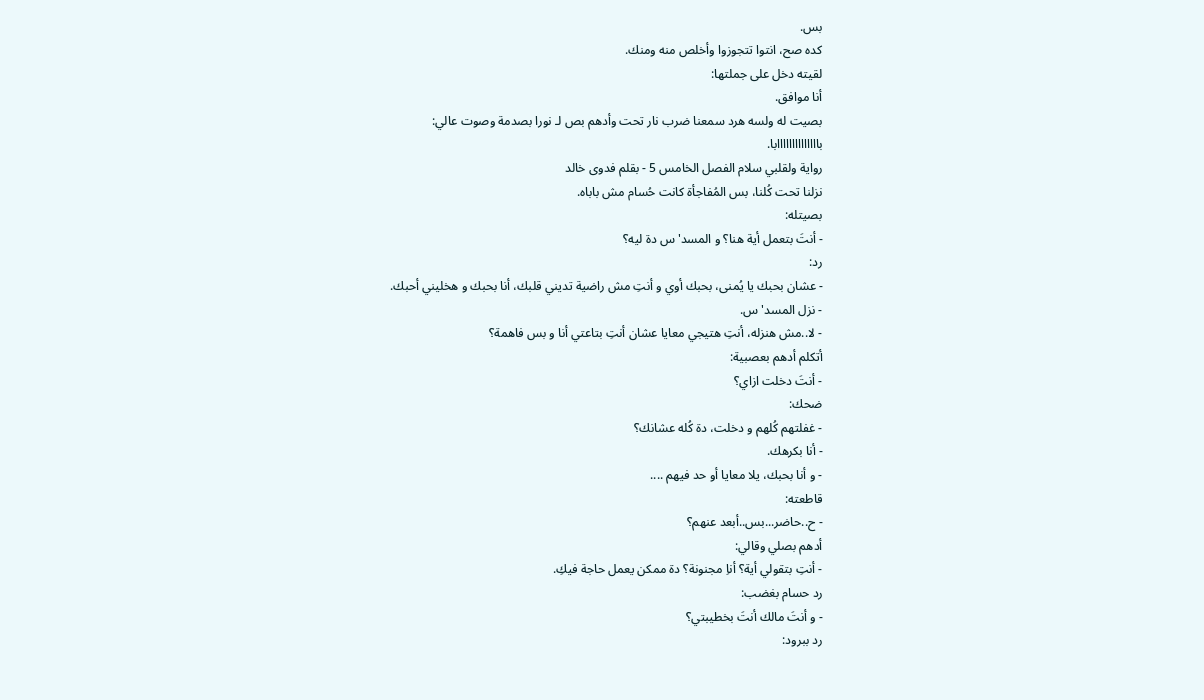بس.
كده صح، انتوا تتجوزوا وأخلص منه ومنك.
لقيته دخل على جملتها:
أنا موافق.
بصيت له ولسه هرد سمعنا ضرب نار تحت وأدهم بص لـ نورا بصدمة وصوت عالي:
باااااااااااااابا.
رواية ولقلبي سلام الفصل الخامس 5 - بقلم فدوى خالد
نزلنا تحت كُلنا، بس المُفاجأة كانت حُسام مش باباه.
بصيتله:
- أنتَ بتعمل أية هنا؟ و المسد'س دة ليه؟
رد:
- عشان بحبك يا يُمنى، بحبك أوي و أنتِ مش راضية تديني قلبك، أنا بحبك و هخليني أحبك.
- نزل المسد'س.
- لا..مش هنزله، أنتِ هتيجي معايا عشان أنتِ بتاعتي أنا و بس فاهمة؟
أتكلم أدهم بعصبية:
- أنتَ دخلت ازاي؟
ضحك:
- غفلتهم كُلهم و دخلت، دة كُله عشانك؟
- أنا بكرهك.
- و أنا بحبك، يلا معايا أو حد فيهم ....
قاطعته:
- ح..حاضر...بس..أبعد عنهم؟
أدهم بصلي وقالي:
- أنتِ بتقولي أية؟ أناِ مجنونة؟ دة ممكن يعمل حاجة فيكِ.
رد حسام بغضب:
- و أنتَ مالك أنتَ بخطيبتي؟
رد ببرود: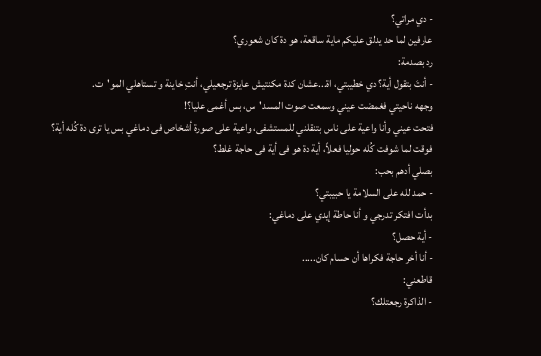- دي مراتي؟
عارفين لما حد يدلق عليكم ماية ساقعة، هو دة كان شعوري؟
رد بصدمة:
- أنتَ بتقول أية؟ دي خطيبتي، اة...عشان كدة مكنتيش عايزة ترجعيلي، أنتِ خاينة و تستاهلي المو'ت.
وجهه ناحيتي فغمضت عيني وسمعت صوت المسد'س، بس أغمى عليا؟!
فتحت عيني وأنا واعية على ناس بتنقلني للمستشفى، واعية على صورة أشخاص فى دماغي بس يا ترى دة كُله أية؟
فوقت لما شوفت كُله حوليا فعلاً، أية دة هو فى أية فى حاجة غلط؟
بصلي أدهم بحب:
- حمد لله على السلامة يا حبيبتي؟
بدأت افتكر تدرجي و أنا حاطة إيدي على دماغي:
- أية حصل؟
- أنا أخر حاجة فكراها أن حسام كان.....
قاطعني:
- الذاكرة رجعتلك؟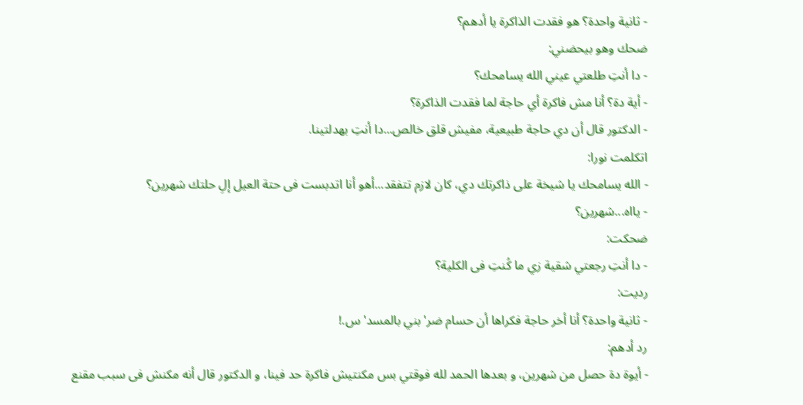- ثانية واحدة؟ هو فقدت الذاكرة يا أدهم؟
ضحك وهو بيحضني:
- دا أنتِ طلعتي عيني الله يسامحك؟
- أية دة؟ أنا مش فاكرة أي حاجة لما فقدت الذاكرة؟
- الدكتور قال أن دي حاجة طبيعية، مفيش قلق خالص...دا أنتِ بهدلتينا.
اتكلمت نورا:
- الله يسامحك يا شيخة على ذاكرتك دي، كان لازم تتفقد...أهو أنا اتدبست فى حتة العيل إلِ حلتك شهرين؟
- يااه...شهرين؟
ضحكت:
- دا أنتِ رجعتي شقية زي ما كُنتِ فى الكلية؟
رديت:
- ثانية واحدة؟ أنا أخر حاجة فكراها أن حسام ضر'بني بالمسد'س.!
رد أدهم:
- أيوة دة حصل من شهرين، و بعدها الحمد لله فوقتي بس مكنتيش فاكرة حد فينا، و الدكتور قال أنه مكنش فى سبب مقنع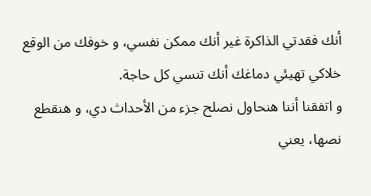أنك فقدتي الذاكرة غير أنك ممكن نفسي، و خوفك من الوقع خلاكي تهيئي دماغك أنك تنسي كل حاجة.
و اتفقنا أننا هنحاول نصلح جزء من الأحداث دي، و هنقطع نصها، يعني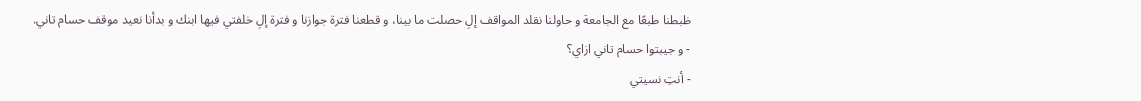ظبطنا طبعًا مع الجامعة و حاولنا نقلد المواقف إلِ حصلت ما بينا، و قطعنا فترة جوازنا و فترة إلِ خلفتي فيها ابنك و بدأنا نعيد موقف حسام تاني.
- و جيبتوا حسام تاني ازاي؟
- أنتِ نسيتي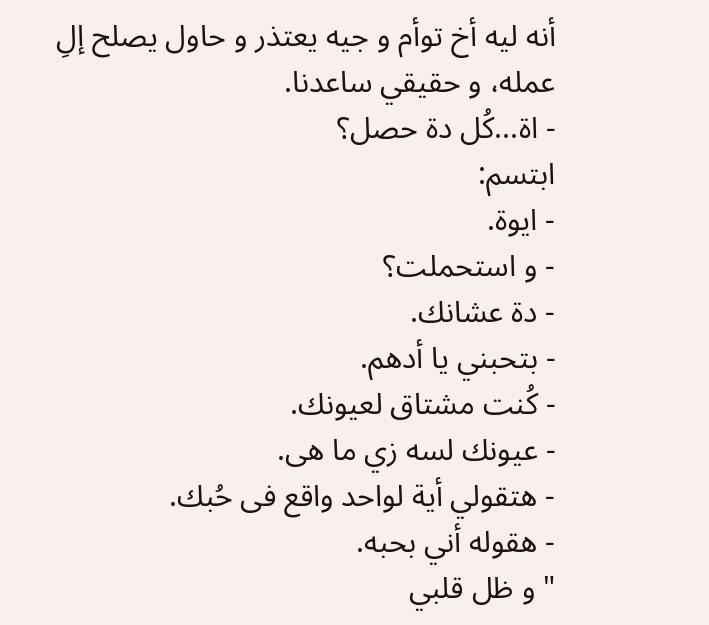أنه ليه أخ توأم و جيه يعتذر و حاول يصلح إلِ عمله، و حقيقي ساعدنا.
- اة...كُل دة حصل؟
ابتسم:
- ايوة.
- و استحملت؟
- دة عشانك.
- بتحبني يا أدهم.
- كُنت مشتاق لعيونك.
- عيونك لسه زي ما هى.
- هتقولي أية لواحد واقع فى حُبك.
- هقوله أني بحبه.
" و ظل قلبي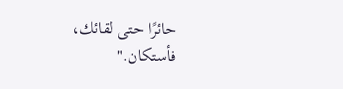حائرًا حتى لقائك، فأستكان."